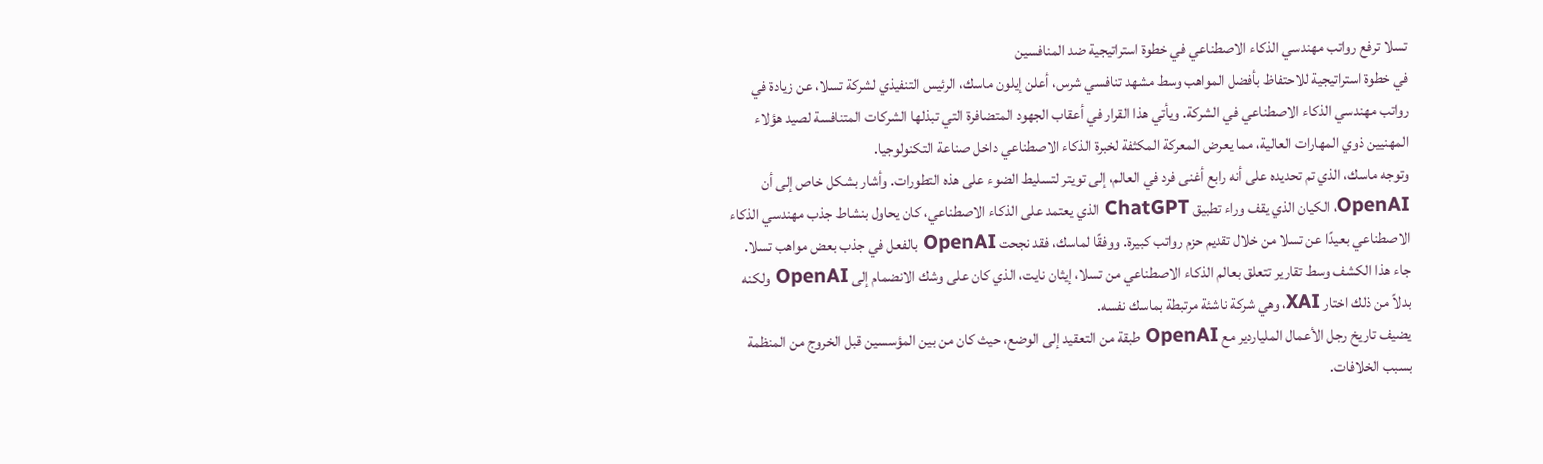تسلا ترفع رواتب مهندسي الذكاء الاصطناعي في خطوة استراتيجية ضد المنافسين
في خطوة استراتيجية للاحتفاظ بأفضل المواهب وسط مشهد تنافسي شرس، أعلن إيلون ماسك، الرئيس التنفيذي لشركة تسلا، عن زيادة في رواتب مهندسي الذكاء الاصطناعي في الشركة. ويأتي هذا القرار في أعقاب الجهود المتضافرة التي تبذلها الشركات المتنافسة لصيد هؤلاء المهنيين ذوي المهارات العالية، مما يعرض المعركة المكثفة لخبرة الذكاء الاصطناعي داخل صناعة التكنولوجيا.
وتوجه ماسك، الذي تم تحديده على أنه رابع أغنى فرد في العالم، إلى تويتر لتسليط الضوء على هذه التطورات. وأشار بشكل خاص إلى أن OpenAI، الكيان الذي يقف وراء تطبيق ChatGPT الذي يعتمد على الذكاء الاصطناعي، كان يحاول بنشاط جذب مهندسي الذكاء الاصطناعي بعيدًا عن تسلا من خلال تقديم حزم رواتب كبيرة. ووفقًا لماسك، فقد نجحت OpenAI بالفعل في جذب بعض مواهب تسلا. جاء هذا الكشف وسط تقارير تتعلق بعالم الذكاء الاصطناعي من تسلا، إيثان نايت، الذي كان على وشك الانضمام إلى OpenAI ولكنه بدلاً من ذلك اختار XAI، وهي شركة ناشئة مرتبطة بماسك نفسه.
يضيف تاريخ رجل الأعمال الملياردير مع OpenAI طبقة من التعقيد إلى الوضع، حيث كان من بين المؤسسين قبل الخروج من المنظمة بسبب الخلافات.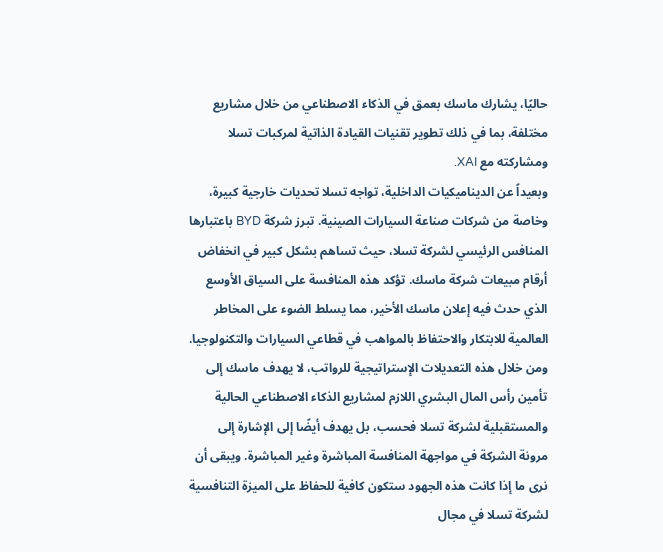حاليًا، يشارك ماسك بعمق في الذكاء الاصطناعي من خلال مشاريع مختلفة، بما في ذلك تطوير تقنيات القيادة الذاتية لمركبات تسلا ومشاركته مع XAI.
وبعيداً عن الديناميكيات الداخلية، تواجه تسلا تحديات خارجية كبيرة، وخاصة من شركات صناعة السيارات الصينية. تبرز شركة BYD باعتبارها المنافس الرئيسي لشركة تسلا، حيث تساهم بشكل كبير في انخفاض أرقام مبيعات شركة ماسك. تؤكد هذه المنافسة على السياق الأوسع الذي حدث فيه إعلان ماسك الأخير، مما يسلط الضوء على المخاطر العالمية للابتكار والاحتفاظ بالمواهب في قطاعي السيارات والتكنولوجيا.
ومن خلال هذه التعديلات الإستراتيجية للرواتب، لا يهدف ماسك إلى تأمين رأس المال البشري اللازم لمشاريع الذكاء الاصطناعي الحالية والمستقبلية لشركة تسلا فحسب، بل يهدف أيضًا إلى الإشارة إلى مرونة الشركة في مواجهة المنافسة المباشرة وغير المباشرة. ويبقى أن نرى ما إذا كانت هذه الجهود ستكون كافية للحفاظ على الميزة التنافسية لشركة تسلا في مجال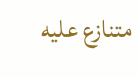متنازع عليه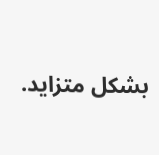بشكل متزايد.